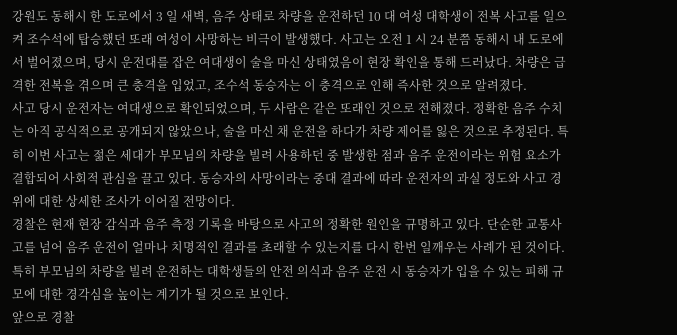강원도 동해시 한 도로에서 3 일 새벽, 음주 상태로 차량을 운전하던 10 대 여성 대학생이 전복 사고를 일으켜 조수석에 탑승했던 또래 여성이 사망하는 비극이 발생했다. 사고는 오전 1 시 24 분쯤 동해시 내 도로에서 벌어졌으며, 당시 운전대를 잡은 여대생이 술을 마신 상태였음이 현장 확인을 통해 드러났다. 차량은 급격한 전복을 겪으며 큰 충격을 입었고, 조수석 동승자는 이 충격으로 인해 즉사한 것으로 알려졌다.
사고 당시 운전자는 여대생으로 확인되었으며, 두 사람은 같은 또래인 것으로 전해졌다. 정확한 음주 수치는 아직 공식적으로 공개되지 않았으나, 술을 마신 채 운전을 하다가 차량 제어를 잃은 것으로 추정된다. 특히 이번 사고는 젊은 세대가 부모님의 차량을 빌려 사용하던 중 발생한 점과 음주 운전이라는 위험 요소가 결합되어 사회적 관심을 끌고 있다. 동승자의 사망이라는 중대 결과에 따라 운전자의 과실 정도와 사고 경위에 대한 상세한 조사가 이어질 전망이다.
경찰은 현재 현장 감식과 음주 측정 기록을 바탕으로 사고의 정확한 원인을 규명하고 있다. 단순한 교통사고를 넘어 음주 운전이 얼마나 치명적인 결과를 초래할 수 있는지를 다시 한번 일깨우는 사례가 된 것이다. 특히 부모님의 차량을 빌려 운전하는 대학생들의 안전 의식과 음주 운전 시 동승자가 입을 수 있는 피해 규모에 대한 경각심을 높이는 계기가 될 것으로 보인다.
앞으로 경찰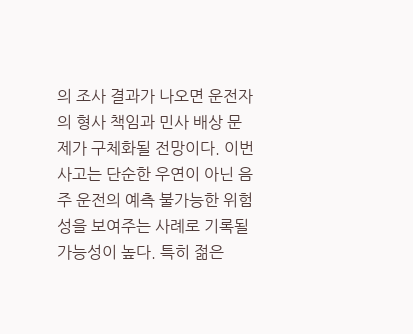의 조사 결과가 나오면 운전자의 형사 책임과 민사 배상 문제가 구체화될 전망이다. 이번 사고는 단순한 우연이 아닌 음주 운전의 예측 불가능한 위험성을 보여주는 사례로 기록될 가능성이 높다. 특히 젊은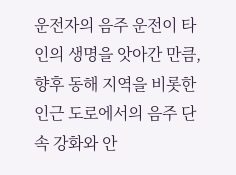운전자의 음주 운전이 타인의 생명을 앗아간 만큼, 향후 동해 지역을 비롯한 인근 도로에서의 음주 단속 강화와 안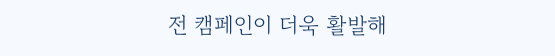전 캠페인이 더욱 활발해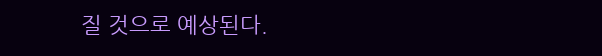질 것으로 예상된다.